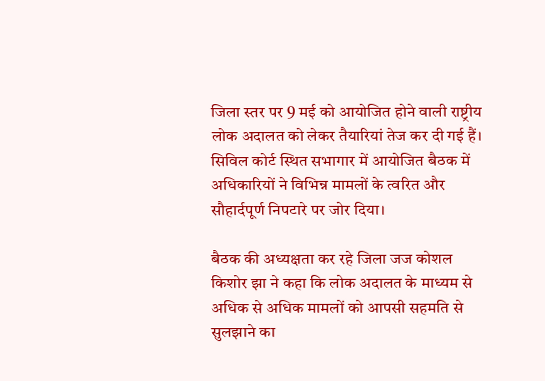जिला स्तर पर 9 मई को आयोजित होने वाली राष्ट्रीय लोक अदालत को लेकर तैयारियां तेज कर दी गई हैं। सिविल कोर्ट स्थित सभागार में आयोजित बैठक में अधिकारियों ने विभिन्न मामलों के त्वरित और सौहार्दपूर्ण निपटारे पर जोर दिया।

बैठक की अध्यक्षता कर रहे जिला जज कोशल किशोर झा ने कहा कि लोक अदालत के माध्यम से अधिक से अधिक मामलों को आपसी सहमति से सुलझाने का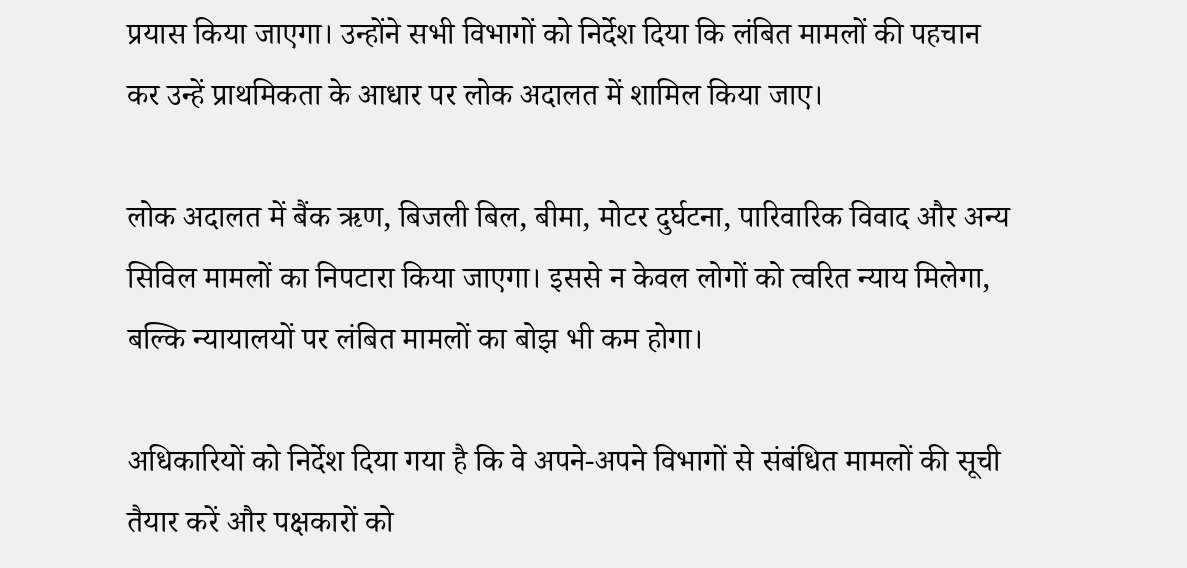प्रयास किया जाएगा। उन्होंने सभी विभागों को निर्देश दिया कि लंबित मामलों की पहचान कर उन्हें प्राथमिकता के आधार पर लोक अदालत में शामिल किया जाए।

लोक अदालत में बैंक ऋण, बिजली बिल, बीमा, मोटर दुर्घटना, पारिवारिक विवाद और अन्य सिविल मामलों का निपटारा किया जाएगा। इससे न केवल लोगों को त्वरित न्याय मिलेगा, बल्कि न्यायालयों पर लंबित मामलों का बोझ भी कम होगा।

अधिकारियों को निर्देश दिया गया है कि वे अपने-अपने विभागों से संबंधित मामलों की सूची तैयार करें और पक्षकारों को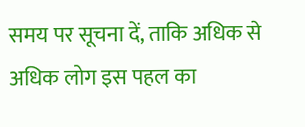समय पर सूचना दें, ताकि अधिक से अधिक लोग इस पहल का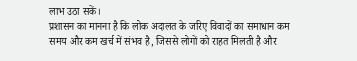लाभ उठा सकें।
प्रशासन का मानना है कि लोक अदालत के जरिए विवादों का समाधान कम समय और कम खर्च में संभव है, जिससे लोगों को राहत मिलती है और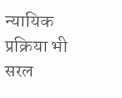न्यायिक प्रक्रिया भी सरल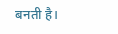बनती है।